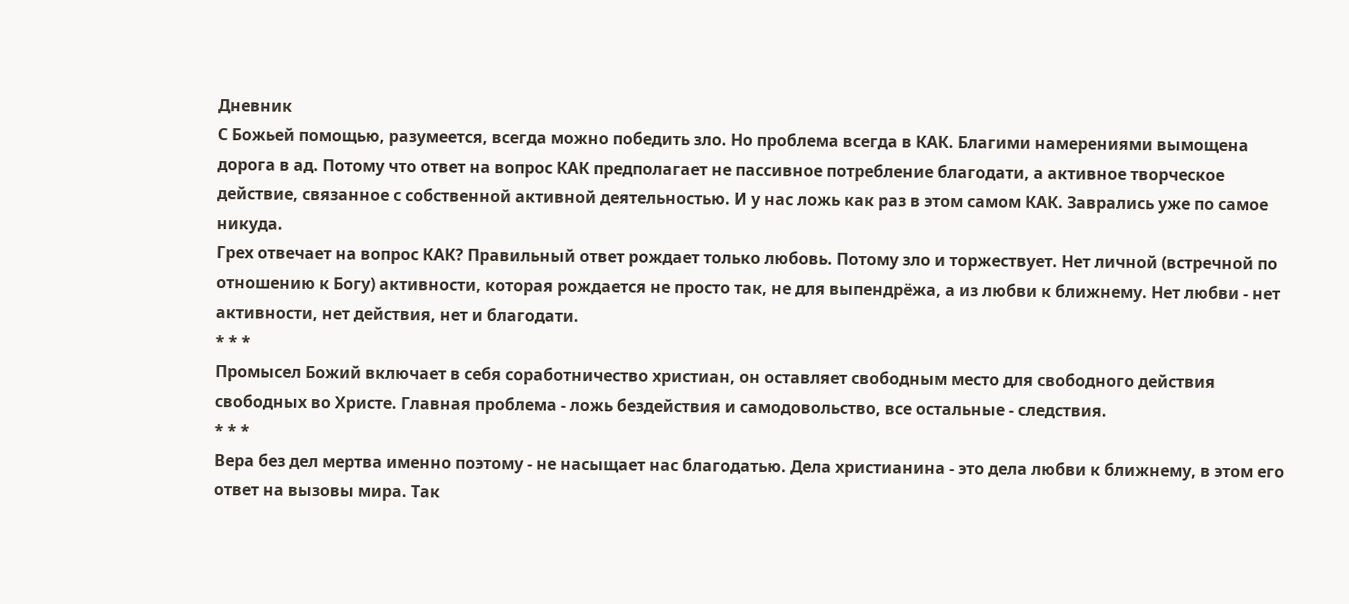Дневник
С Божьей помощью, разумеется, всегда можно победить зло. Но проблема всегда в КАК. Благими намерениями вымощена дорога в ад. Потому что ответ на вопрос КАК предполагает не пассивное потребление благодати, а активное творческое действие, связанное с собственной активной деятельностью. И у нас ложь как раз в этом самом КАК. Заврались уже по самое никуда.
Грех отвечает на вопрос КАК? Правильный ответ рождает только любовь. Потому зло и торжествует. Нет личной (встречной по отношению к Богу) активности, которая рождается не просто так, не для выпендрёжа, а из любви к ближнему. Нет любви - нет активности, нет действия, нет и благодати.
* * *
Промысел Божий включает в себя соработничество христиан, он оставляет свободным место для свободного действия свободных во Христе. Главная проблема - ложь бездействия и самодовольство, все остальные - следствия.
* * *
Вера без дел мертва именно поэтому - не насыщает нас благодатью. Дела христианина - это дела любви к ближнему, в этом его ответ на вызовы мира. Так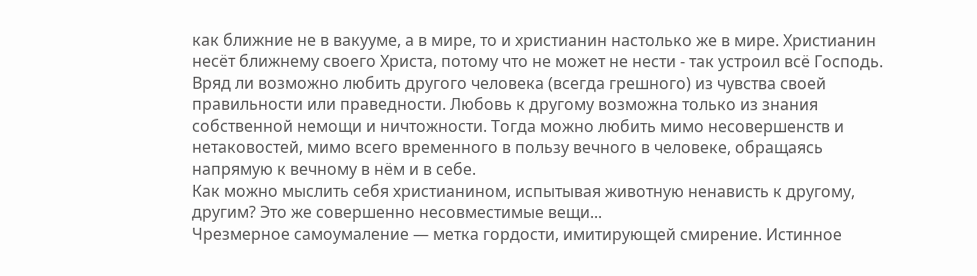как ближние не в вакууме, а в мире, то и христианин настолько же в мире. Христианин несёт ближнему своего Христа, потому что не может не нести - так устроил всё Господь.
Вряд ли возможно любить другого человека (всегда грешного) из чувства своей правильности или праведности. Любовь к другому возможна только из знания собственной немощи и ничтожности. Тогда можно любить мимо несовершенств и нетаковостей, мимо всего временного в пользу вечного в человеке, обращаясь напрямую к вечному в нём и в себе.
Как можно мыслить себя христианином, испытывая животную ненависть к другому, другим? Это же совершенно несовместимые вещи...
Чрезмерное самоумаление — метка гордости, имитирующей смирение. Истинное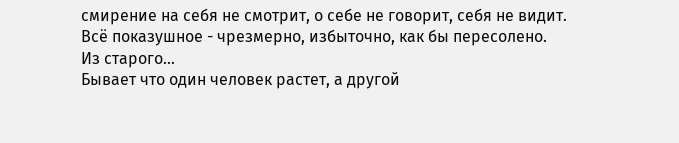смирение на себя не смотрит, о себе не говорит, себя не видит.
Всё показушное - чрезмерно, избыточно, как бы пересолено.
Из старого...
Бывает что один человек растет, а другой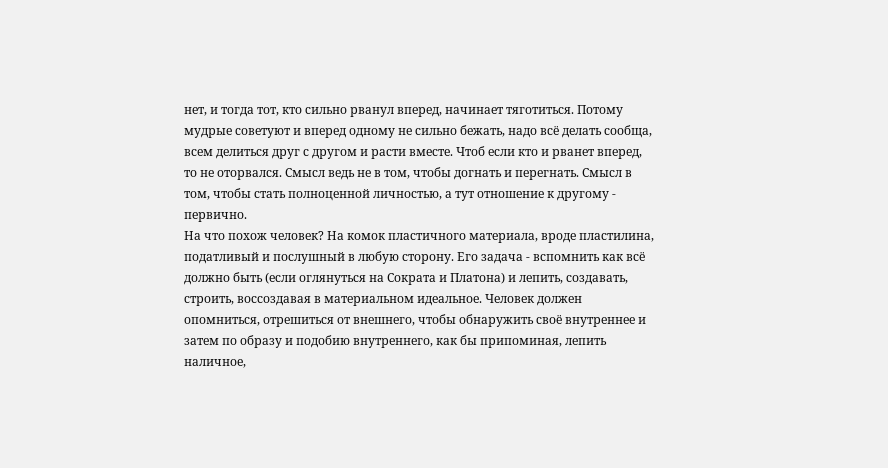нет, и тогда тот, кто сильно рванул вперед, начинает тяготиться. Потому мудрые советуют и вперед одному не сильно бежать, надо всё делать сообща, всем делиться друг с другом и расти вместе. Чтоб если кто и рванет вперед, то не оторвался. Смысл ведь не в том, чтобы догнать и перегнать. Смысл в том, чтобы стать полноценной личностью, а тут отношение к другому - первично.
На что похож человек? На комок пластичного материала, вроде пластилина, податливый и послушный в любую сторону. Его задача - вспомнить как всё должно быть (если оглянуться на Сократа и Платона) и лепить, создавать, строить, воссоздавая в материальном идеальное. Человек должен опомниться, отрешиться от внешнего, чтобы обнаружить своё внутреннее и затем по образу и подобию внутреннего, как бы припоминая, лепить наличное,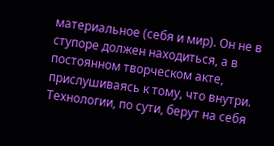материальное (себя и мир). Он не в ступоре должен находиться, а в постоянном творческом акте, прислушиваясь к тому, что внутри.
Технологии, по сути, берут на себя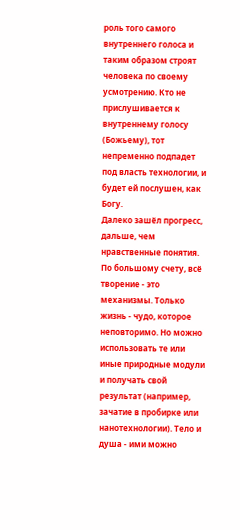роль того самого внутреннего голоса и таким образом строят человека по своему усмотрению. Кто не прислушивается к внутреннему голосу (Божьему), тот непременно подпадет под власть технологии, и будет ей послушен, как Богу.
Далеко зашёл прогресс, дальше, чем нравственные понятия. По большому счету, всё творение - это механизмы. Только жизнь - чудо, которое неповторимо. Но можно использовать те или иные природные модули и получать свой результат (например, зачатие в пробирке или нанотехнологии). Тело и душа - ими можно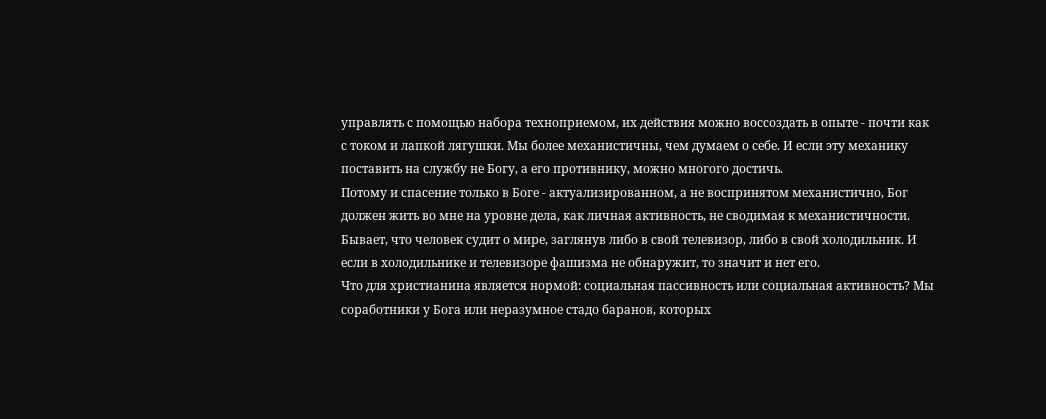управлять с помощью набора техноприемом, их действия можно воссоздать в опыте - почти как с током и лапкой лягушки. Мы более механистичны, чем думаем о себе. И если эту механику поставить на службу не Богу, а его противнику, можно многого достичь.
Потому и спасение только в Боге - актуализированном, а не воспринятом механистично, Бог должен жить во мне на уровне дела, как личная активность, не сводимая к механистичности.
Бывает, что человек судит о мире, заглянув либо в свой телевизор, либо в свой холодильник. И если в холодильнике и телевизоре фашизма не обнаружит, то значит и нет его.
Что для христианина является нормой: социальная пассивность или социальная активность? Мы соработники у Бога или неразумное стадо баранов, которых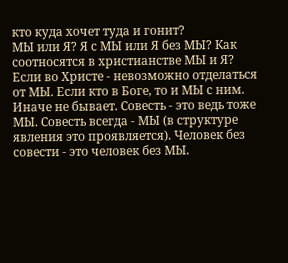кто куда хочет туда и гонит?
МЫ или Я? Я с МЫ или Я без МЫ? Как соотносятся в христианстве МЫ и Я?
Если во Христе - невозможно отделаться от МЫ. Если кто в Боге, то и МЫ с ним. Иначе не бывает. Совесть - это ведь тоже МЫ. Совесть всегда - МЫ (в структуре явления это проявляется). Человек без совести - это человек без МЫ.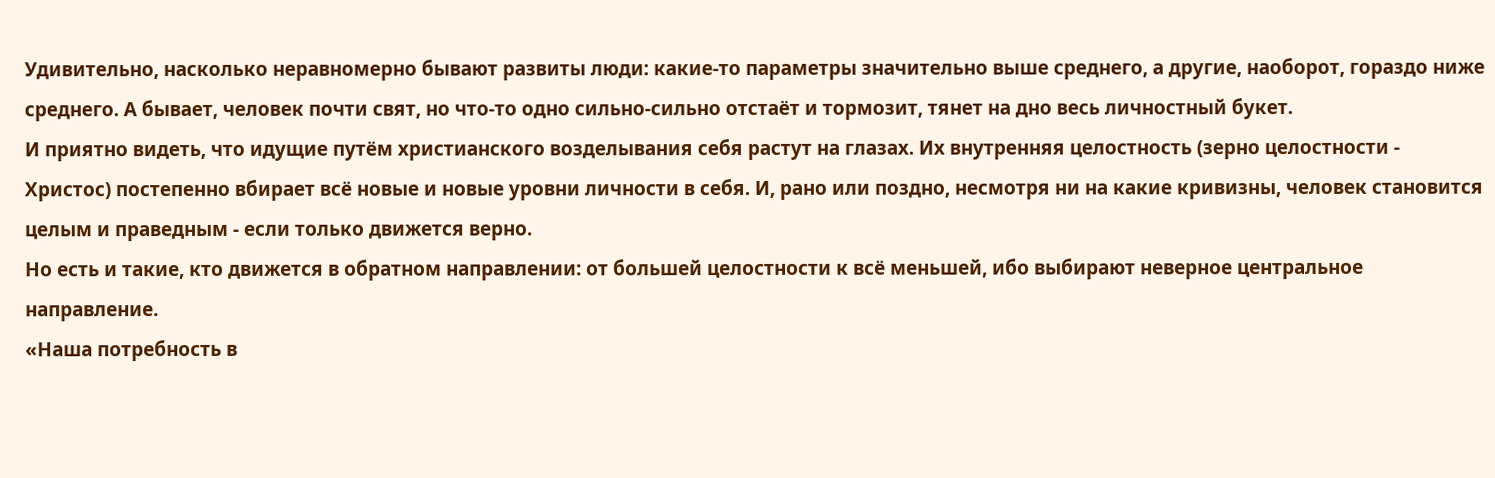Удивительно, насколько неравномерно бывают развиты люди: какие-то параметры значительно выше среднего, а другие, наоборот, гораздо ниже среднего. А бывает, человек почти свят, но что-то одно сильно-сильно отстаёт и тормозит, тянет на дно весь личностный букет.
И приятно видеть, что идущие путём христианского возделывания себя растут на глазах. Их внутренняя целостность (зерно целостности - Христос) постепенно вбирает всё новые и новые уровни личности в себя. И, рано или поздно, несмотря ни на какие кривизны, человек становится целым и праведным - если только движется верно.
Но есть и такие, кто движется в обратном направлении: от большей целостности к всё меньшей, ибо выбирают неверное центральное направление.
«Наша потребность в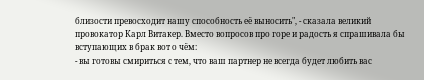близости превосходит нашу способность её выносить", - сказала великий провокатор Карл Витакер. Вместо вопросов про горе и радость я спрашивала бы вступающих в брак вот о чём:
- вы готовы смириться с тем, что ваш партнер не всегда будет любить вас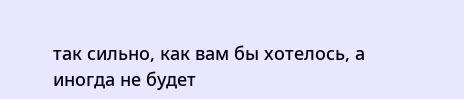так сильно, как вам бы хотелось, а иногда не будет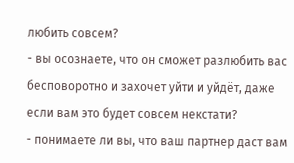любить совсем?
- вы осознаете, что он сможет разлюбить вас бесповоротно и захочет уйти и уйдёт, даже если вам это будет совсем некстати?
- понимаете ли вы, что ваш партнер даст вам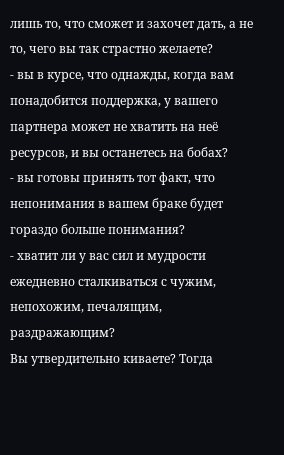лишь то, что сможет и захочет дать, а не то, чего вы так страстно желаете?
- вы в курсе, что однажды, когда вам понадобится поддержка, у вашего партнера может не хватить на неё ресурсов, и вы останетесь на бобах?
- вы готовы принять тот факт, что непонимания в вашем браке будет гораздо больше понимания?
- хватит ли у вас сил и мудрости ежедневно сталкиваться с чужим, непохожим, печалящим, раздражающим?
Вы утвердительно киваете? Тогда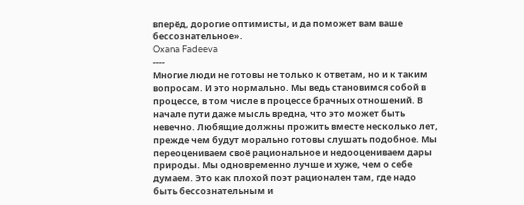вперёд, дорогие оптимисты, и да поможет вам ваше бессознательное».
Oxana Fadeeva
----
Многие люди не готовы не только к ответам, но и к таким вопросам. И это нормально. Мы ведь становимся собой в процессе, в том числе в процессе брачных отношений. В начале пути даже мысль вредна, что это может быть невечно. Любящие должны прожить вместе несколько лет, прежде чем будут морально готовы слушать подобное. Мы переоцениваем своё рациональное и недооцениваем дары природы. Мы одновременно лучше и хуже, чем о себе думаем. Это как плохой поэт рационален там, где надо быть бессознательным и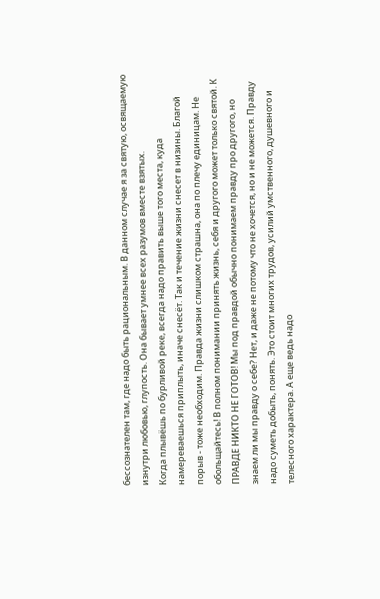бессознателен там, где надо быть рациональным. В данном случае я за святую, освящаемую изнутри любовью, глупость. Она бывает умнее всех разумов вместе взятых.
Когда плывёшь по бурливой реке, всегда надо править выше того места, куда намереваешься приплыть, иначе снесёт. Так и течение жизни снесет в низины. Благой порыв - тоже необходим. Правда жизни слишком страшна, она по плечу единицам. Не обольщайтесь! В полном понимании принять жизнь, себя и другого может только святой. К ПРАВДЕ НИКТО НЕ ГОТОВ! Мы под правдой обычно понимаем правду про другого, но знаем ли мы правду о себе? Нет, и даже не потому что не хочется, но и не можется. Правду надо суметь добыть, понять. Это стоит многих трудов, усилий умственного, душевного и телесного характера. А еще ведь надо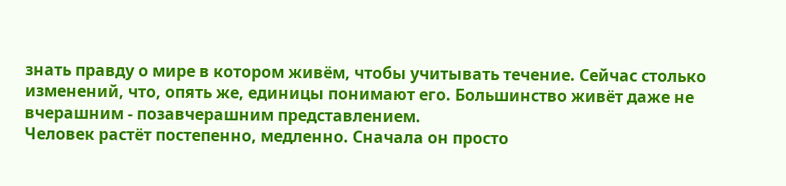знать правду о мире в котором живём, чтобы учитывать течение. Сейчас столько изменений, что, опять же, единицы понимают его. Большинство живёт даже не вчерашним - позавчерашним представлением.
Человек растёт постепенно, медленно. Сначала он просто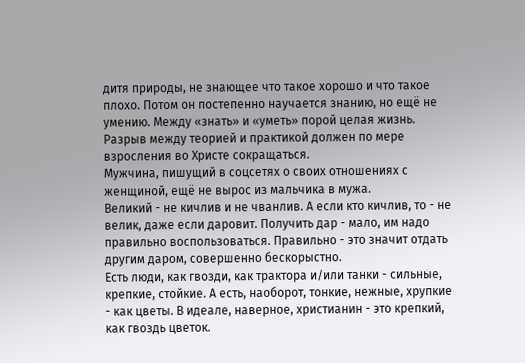дитя природы, не знающее что такое хорошо и что такое плохо. Потом он постепенно научается знанию, но ещё не умению. Между «знать» и «уметь» порой целая жизнь. Разрыв между теорией и практикой должен по мере взросления во Христе сокращаться.
Мужчина, пишущий в соцсетях о своих отношениях с женщиной, ещё не вырос из мальчика в мужа.
Великий - не кичлив и не чванлив. А если кто кичлив, то - не велик, даже если даровит. Получить дар - мало, им надо правильно воспользоваться. Правильно - это значит отдать другим даром, совершенно бескорыстно.
Есть люди, как гвозди, как трактора и/или танки - сильные, крепкие, стойкие. А есть, наоборот, тонкие, нежные, хрупкие - как цветы. В идеале, наверное, христианин - это крепкий, как гвоздь цветок.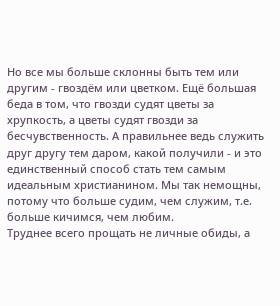Но все мы больше склонны быть тем или другим - гвоздём или цветком. Ещё большая беда в том, что гвозди судят цветы за хрупкость, а цветы судят гвозди за бесчувственность. А правильнее ведь служить друг другу тем даром, какой получили - и это единственный способ стать тем самым идеальным христианином. Мы так немощны, потому что больше судим, чем служим, т.е. больше кичимся, чем любим.
Труднее всего прощать не личные обиды, а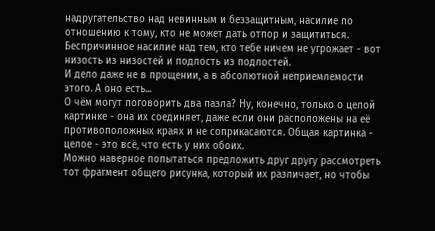надругательство над невинным и беззащитным, насилие по отношению к тому, кто не может дать отпор и защититься. Беспричинное насилие над тем, кто тебе ничем не угрожает - вот низость из низостей и подлость из подлостей.
И дело даже не в прощении, а в абсолютной неприемлемости этого. А оно есть...
О чём могут поговорить два пазла? Ну, конечно, только о целой картинке - она их соединяет, даже если они расположены на её противоположных краях и не соприкасаются. Общая картинка - целое - это всё, что есть у них обоих.
Можно наверное попытаться предложить друг другу рассмотреть тот фрагмент общего рисунка, который их различает, но чтобы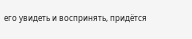его увидеть и воспринять, придётся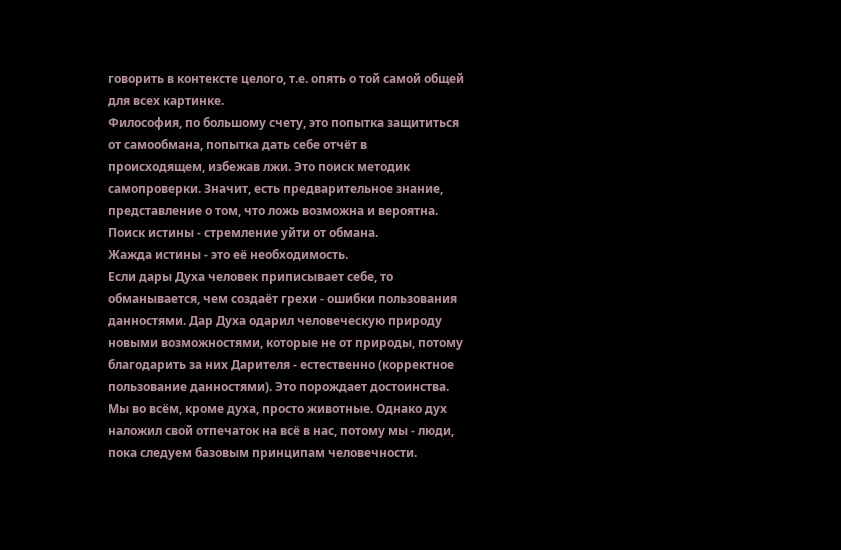говорить в контексте целого, т.е. опять о той самой общей для всех картинке.
Философия, по большому счету, это попытка защититься от самообмана, попытка дать себе отчёт в происходящем, избежав лжи. Это поиск методик самопроверки. Значит, есть предварительное знание, представление о том, что ложь возможна и вероятна. Поиск истины - стремление уйти от обмана.
Жажда истины - это её необходимость.
Если дары Духа человек приписывает себе, то обманывается, чем создаёт грехи - ошибки пользования данностями. Дар Духа одарил человеческую природу новыми возможностями, которые не от природы, потому благодарить за них Дарителя - естественно (корректное пользование данностями). Это порождает достоинства.
Мы во всём, кроме духа, просто животные. Однако дух наложил свой отпечаток на всё в нас, потому мы - люди, пока следуем базовым принципам человечности.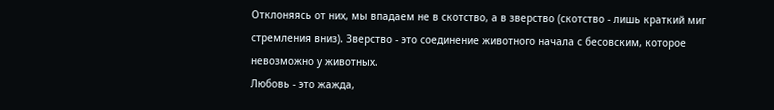Отклоняясь от них, мы впадаем не в скотство, а в зверство (скотство - лишь краткий миг стремления вниз). Зверство - это соединение животного начала с бесовским, которое невозможно у животных.
Любовь - это жажда,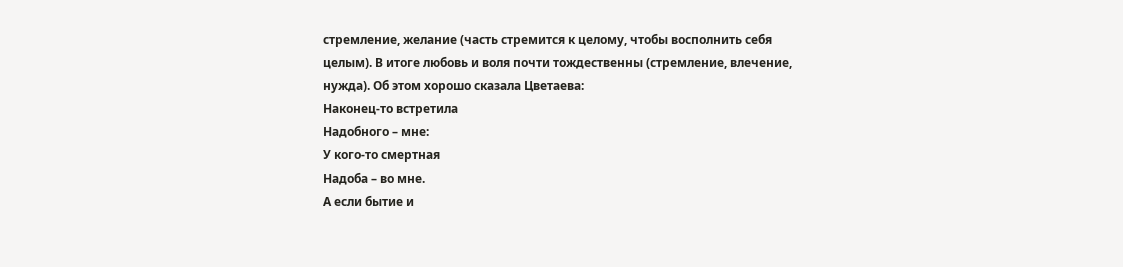стремление, желание (часть стремится к целому, чтобы восполнить себя целым). В итоге любовь и воля почти тождественны (стремление, влечение, нужда). Об этом хорошо сказала Цветаева:
Наконец-то встретила
Надобного – мне:
У кого-то смертная
Надоба – во мне.
А если бытие и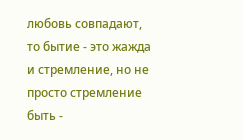любовь совпадают, то бытие - это жажда и стремление, но не просто стремление быть -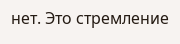нет. Это стремление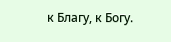к Благу, к Богу.